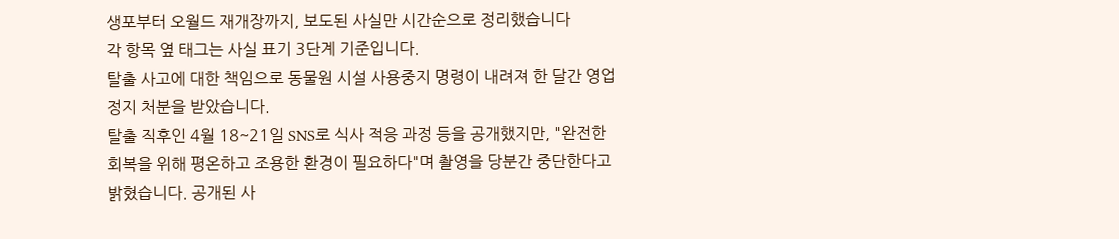생포부터 오월드 재개장까지, 보도된 사실만 시간순으로 정리했습니다
각 항목 옆 태그는 사실 표기 3단계 기준입니다.
탈출 사고에 대한 책임으로 동물원 시설 사용중지 명령이 내려져 한 달간 영업정지 처분을 받았습니다.
탈출 직후인 4월 18~21일 SNS로 식사 적응 과정 등을 공개했지만, "완전한 회복을 위해 평온하고 조용한 환경이 필요하다"며 촬영을 당분간 중단한다고 밝혔습니다. 공개된 사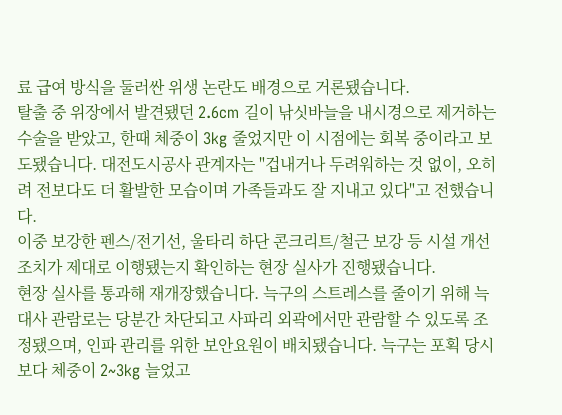료 급여 방식을 둘러싼 위생 논란도 배경으로 거론됐습니다.
탈출 중 위장에서 발견됐던 2.6cm 길이 낚싯바늘을 내시경으로 제거하는 수술을 받았고, 한때 체중이 3kg 줄었지만 이 시점에는 회복 중이라고 보도됐습니다. 대전도시공사 관계자는 "겁내거나 두려워하는 것 없이, 오히려 전보다도 더 활발한 모습이며 가족들과도 잘 지내고 있다"고 전했습니다.
이중 보강한 펜스/전기선, 울타리 하단 콘크리트/철근 보강 등 시설 개선 조치가 제대로 이행됐는지 확인하는 현장 실사가 진행됐습니다.
현장 실사를 통과해 재개장했습니다. 늑구의 스트레스를 줄이기 위해 늑대사 관람로는 당분간 차단되고 사파리 외곽에서만 관람할 수 있도록 조정됐으며, 인파 관리를 위한 보안요원이 배치됐습니다. 늑구는 포획 당시보다 체중이 2~3kg 늘었고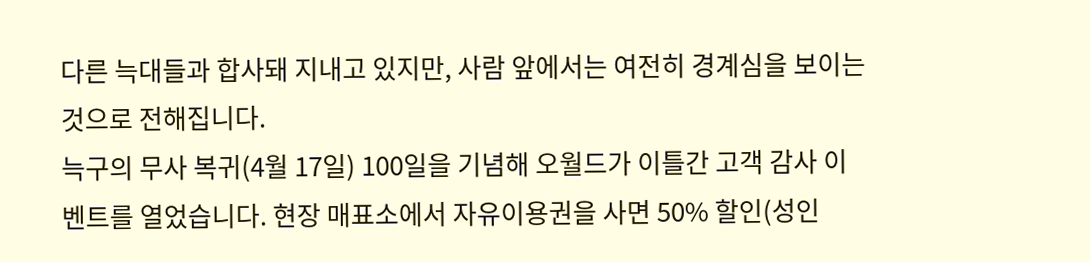다른 늑대들과 합사돼 지내고 있지만, 사람 앞에서는 여전히 경계심을 보이는 것으로 전해집니다.
늑구의 무사 복귀(4월 17일) 100일을 기념해 오월드가 이틀간 고객 감사 이벤트를 열었습니다. 현장 매표소에서 자유이용권을 사면 50% 할인(성인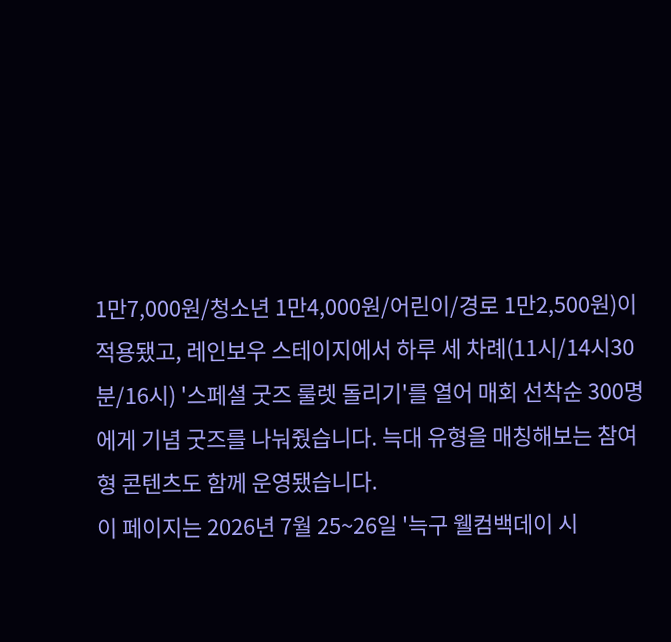1만7,000원/청소년 1만4,000원/어린이/경로 1만2,500원)이 적용됐고, 레인보우 스테이지에서 하루 세 차례(11시/14시30분/16시) '스페셜 굿즈 룰렛 돌리기'를 열어 매회 선착순 300명에게 기념 굿즈를 나눠줬습니다. 늑대 유형을 매칭해보는 참여형 콘텐츠도 함께 운영됐습니다.
이 페이지는 2026년 7월 25~26일 '늑구 웰컴백데이 시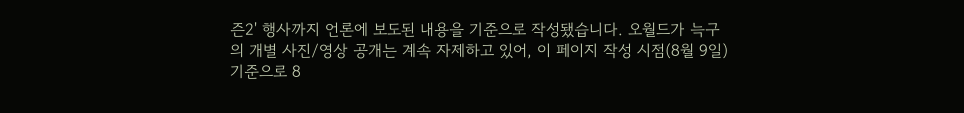즌2' 행사까지 언론에 보도된 내용을 기준으로 작성됐습니다. 오월드가 늑구의 개별 사진/영상 공개는 계속 자제하고 있어, 이 페이지 작성 시점(8월 9일) 기준으로 8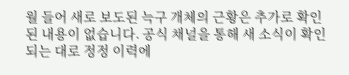월 들어 새로 보도된 늑구 개체의 근황은 추가로 확인된 내용이 없습니다. 공식 채널을 통해 새 소식이 확인되는 대로 정정 이력에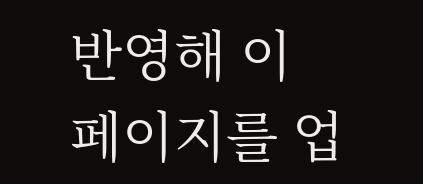반영해 이 페이지를 업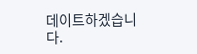데이트하겠습니다.